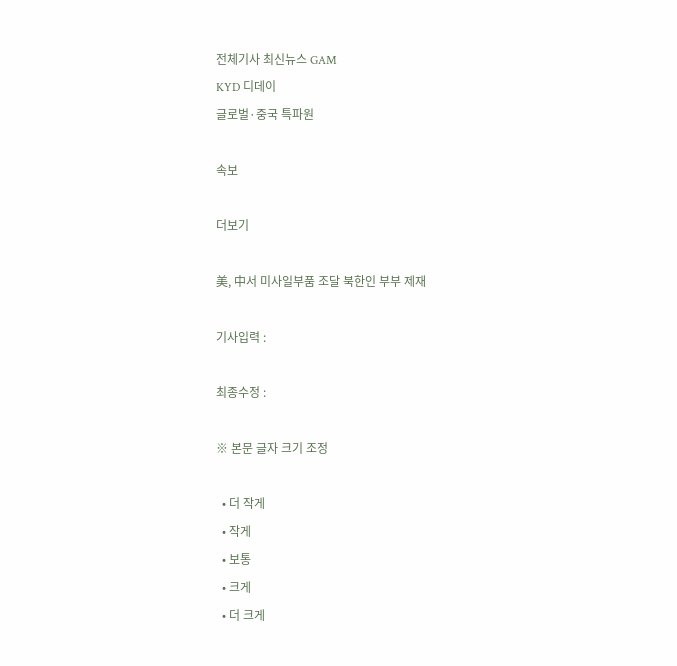전체기사 최신뉴스 GAM
KYD 디데이
글로벌·중국 특파원

속보

더보기

美, 中서 미사일부품 조달 북한인 부부 제재

기사입력 :

최종수정 :

※ 본문 글자 크기 조정

  • 더 작게
  • 작게
  • 보통
  • 크게
  • 더 크게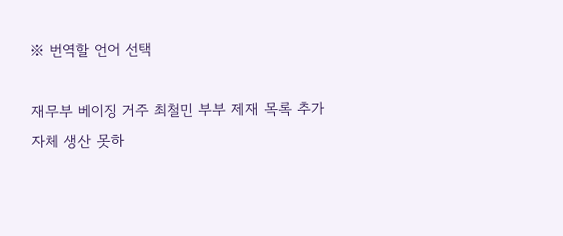※ 번역할 언어 선택

재무부 베이징 거주 최철민 부부 제재 목록 추가
자체 생산 못하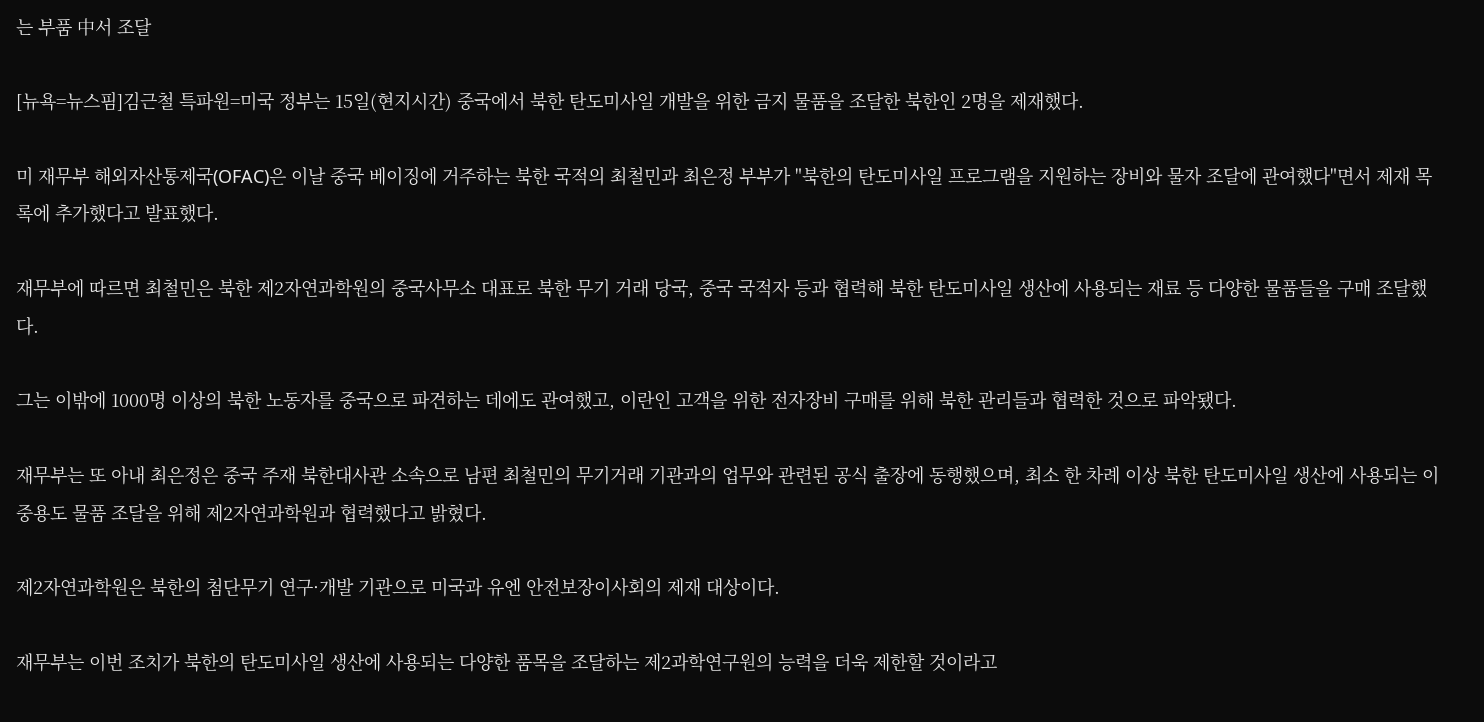는 부품 中서 조달

[뉴욕=뉴스핌]김근철 특파원=미국 정부는 15일(현지시간) 중국에서 북한 탄도미사일 개발을 위한 금지 물품을 조달한 북한인 2명을 제재했다.

미 재무부 해외자산통제국(OFAC)은 이날 중국 베이징에 거주하는 북한 국적의 최철민과 최은정 부부가 "북한의 탄도미사일 프로그램을 지원하는 장비와 물자 조달에 관여했다"면서 제재 목록에 추가했다고 발표했다.

재무부에 따르면 최철민은 북한 제2자연과학원의 중국사무소 대표로 북한 무기 거래 당국, 중국 국적자 등과 협력해 북한 탄도미사일 생산에 사용되는 재료 등 다양한 물품들을 구매 조달했다.

그는 이밖에 1000명 이상의 북한 노동자를 중국으로 파견하는 데에도 관여했고, 이란인 고객을 위한 전자장비 구매를 위해 북한 관리들과 협력한 것으로 파악됐다.

재무부는 또 아내 최은정은 중국 주재 북한대사관 소속으로 남편 최철민의 무기거래 기관과의 업무와 관련된 공식 출장에 동행했으며, 최소 한 차례 이상 북한 탄도미사일 생산에 사용되는 이중용도 물품 조달을 위해 제2자연과학원과 협력했다고 밝혔다.

제2자연과학원은 북한의 첨단무기 연구·개발 기관으로 미국과 유엔 안전보장이사회의 제재 대상이다.

재무부는 이번 조치가 북한의 탄도미사일 생산에 사용되는 다양한 품목을 조달하는 제2과학연구원의 능력을 더욱 제한할 것이라고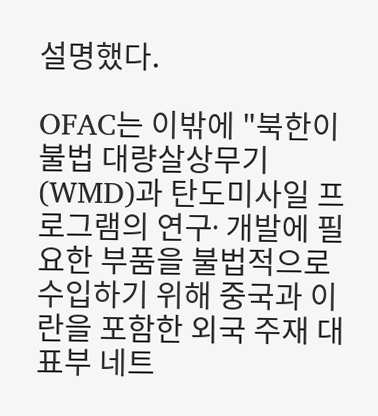설명했다.

OFAC는 이밖에 "북한이 불법 대량살상무기(WMD)과 탄도미사일 프로그램의 연구∙ 개발에 필요한 부품을 불법적으로 수입하기 위해 중국과 이란을 포함한 외국 주재 대표부 네트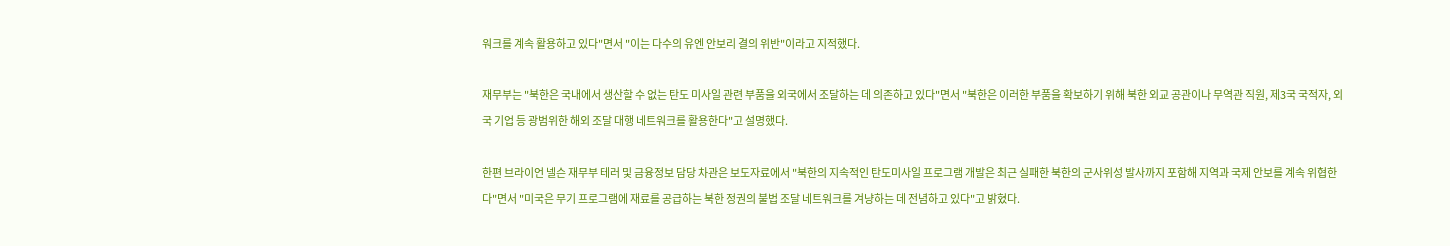워크를 계속 활용하고 있다"면서 "이는 다수의 유엔 안보리 결의 위반"이라고 지적했다.

재무부는 "북한은 국내에서 생산할 수 없는 탄도 미사일 관련 부품을 외국에서 조달하는 데 의존하고 있다"면서 "북한은 이러한 부품을 확보하기 위해 북한 외교 공관이나 무역관 직원, 제3국 국적자, 외국 기업 등 광범위한 해외 조달 대행 네트워크를 활용한다"고 설명했다.

한편 브라이언 넬슨 재무부 테러 및 금융정보 담당 차관은 보도자료에서 "북한의 지속적인 탄도미사일 프로그램 개발은 최근 실패한 북한의 군사위성 발사까지 포함해 지역과 국제 안보를 계속 위협한다"면서 "미국은 무기 프로그램에 재료를 공급하는 북한 정권의 불법 조달 네트워크를 겨냥하는 데 전념하고 있다"고 밝혔다.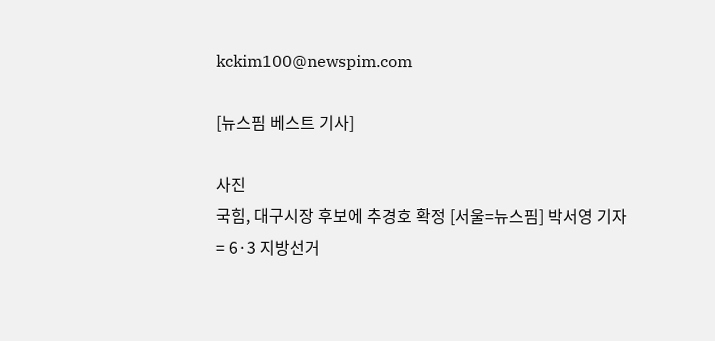kckim100@newspim.com

[뉴스핌 베스트 기사]

사진
국힘, 대구시장 후보에 추경호 확정 [서울=뉴스핌] 박서영 기자 = 6·3 지방선거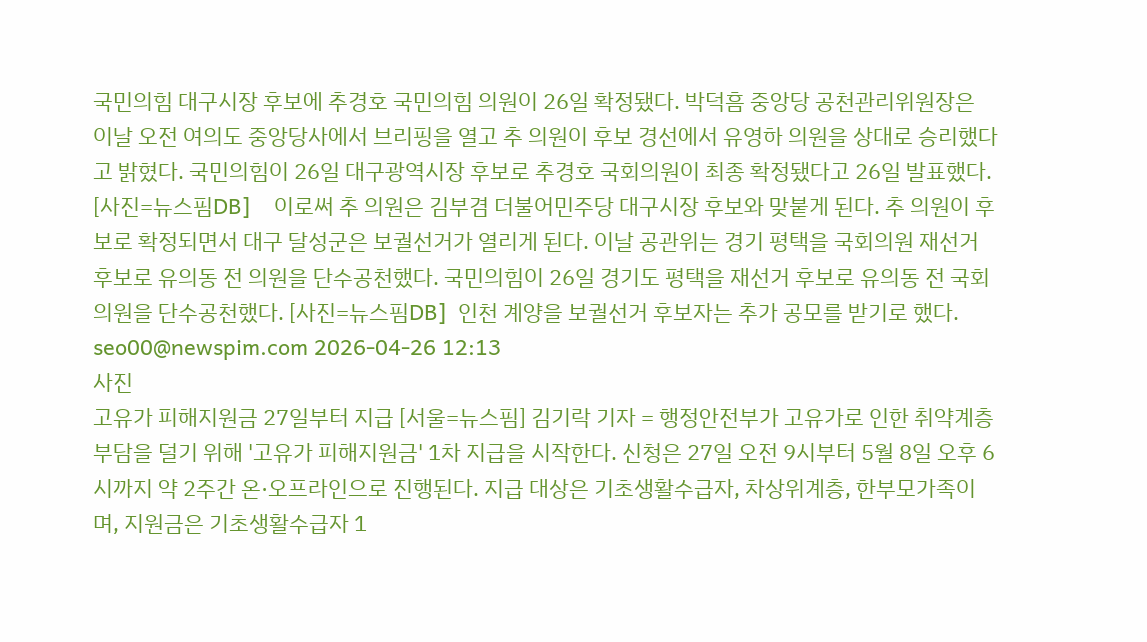국민의힘 대구시장 후보에 추경호 국민의힘 의원이 26일 확정됐다. 박덕흠 중앙당 공천관리위원장은 이날 오전 여의도 중앙당사에서 브리핑을 열고 추 의원이 후보 경선에서 유영하 의원을 상대로 승리했다고 밝혔다. 국민의힘이 26일 대구광역시장 후보로 추경호 국회의원이 최종 확정됐다고 26일 발표했다. [사진=뉴스핌DB]    이로써 추 의원은 김부겸 더불어민주당 대구시장 후보와 맞붙게 된다. 추 의원이 후보로 확정되면서 대구 달성군은 보궐선거가 열리게 된다. 이날 공관위는 경기 평택을 국회의원 재선거 후보로 유의동 전 의원을 단수공천했다. 국민의힘이 26일 경기도 평택을 재선거 후보로 유의동 전 국회의원을 단수공천했다. [사진=뉴스핌DB]  인천 계양을 보궐선거 후보자는 추가 공모를 받기로 했다. seo00@newspim.com 2026-04-26 12:13
사진
고유가 피해지원금 27일부터 지급 [서울=뉴스핌] 김기락 기자 = 행정안전부가 고유가로 인한 취약계층 부담을 덜기 위해 '고유가 피해지원금' 1차 지급을 시작한다. 신청은 27일 오전 9시부터 5월 8일 오후 6시까지 약 2주간 온·오프라인으로 진행된다. 지급 대상은 기초생활수급자, 차상위계층, 한부모가족이며, 지원금은 기초생활수급자 1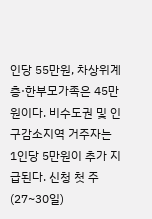인당 55만원, 차상위계층·한부모가족은 45만원이다. 비수도권 및 인구감소지역 거주자는 1인당 5만원이 추가 지급된다. 신청 첫 주(27~30일)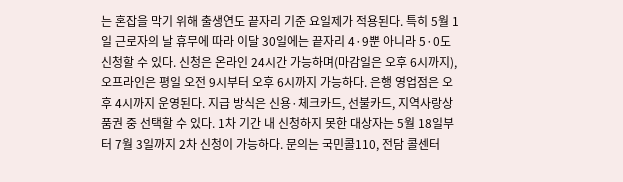는 혼잡을 막기 위해 출생연도 끝자리 기준 요일제가 적용된다. 특히 5월 1일 근로자의 날 휴무에 따라 이달 30일에는 끝자리 4·9뿐 아니라 5·0도 신청할 수 있다. 신청은 온라인 24시간 가능하며(마감일은 오후 6시까지), 오프라인은 평일 오전 9시부터 오후 6시까지 가능하다. 은행 영업점은 오후 4시까지 운영된다. 지급 방식은 신용·체크카드, 선불카드, 지역사랑상품권 중 선택할 수 있다. 1차 기간 내 신청하지 못한 대상자는 5월 18일부터 7월 3일까지 2차 신청이 가능하다. 문의는 국민콜110, 전담 콜센터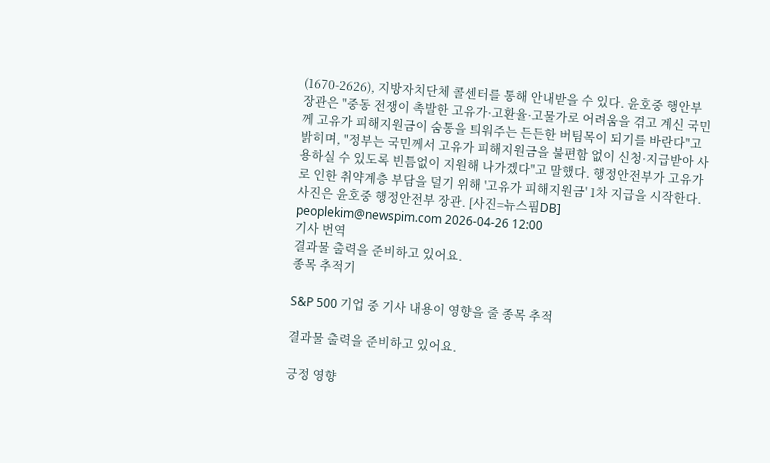(1670-2626), 지방자치단체 콜센터를 통해 안내받을 수 있다. 윤호중 행안부 장관은 "중동 전쟁이 촉발한 고유가·고환율·고물가로 어려움을 겪고 계신 국민께 고유가 피해지원금이 숨통을 틔워주는 든든한 버팀목이 되기를 바란다"고 밝히며, "정부는 국민께서 고유가 피해지원금을 불편함 없이 신청·지급받아 사용하실 수 있도록 빈틈없이 지원해 나가겠다"고 말했다. 행정안전부가 고유가로 인한 취약계층 부담을 덜기 위해 '고유가 피해지원금' 1차 지급을 시작한다. 사진은 윤호중 행정안전부 장관. [사진=뉴스핌DB] peoplekim@newspim.com 2026-04-26 12:00
기사 번역
결과물 출력을 준비하고 있어요.
종목 추적기

S&P 500 기업 중 기사 내용이 영향을 줄 종목 추적

결과물 출력을 준비하고 있어요.

긍정 영향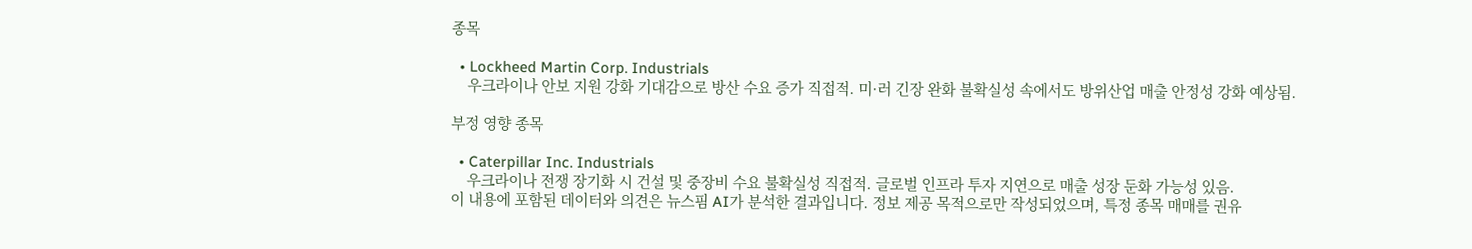종목

  • Lockheed Martin Corp. Industrials
    우크라이나 안보 지원 강화 기대감으로 방산 수요 증가 직접적. 미·러 긴장 완화 불확실성 속에서도 방위산업 매출 안정성 강화 예상됨.

부정 영향 종목

  • Caterpillar Inc. Industrials
    우크라이나 전쟁 장기화 시 건설 및 중장비 수요 불확실성 직접적. 글로벌 인프라 투자 지연으로 매출 성장 둔화 가능성 있음.
이 내용에 포함된 데이터와 의견은 뉴스핌 AI가 분석한 결과입니다. 정보 제공 목적으로만 작성되었으며, 특정 종목 매매를 권유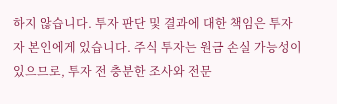하지 않습니다. 투자 판단 및 결과에 대한 책임은 투자자 본인에게 있습니다. 주식 투자는 원금 손실 가능성이 있으므로, 투자 전 충분한 조사와 전문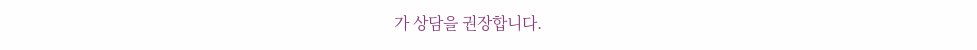가 상담을 권장합니다.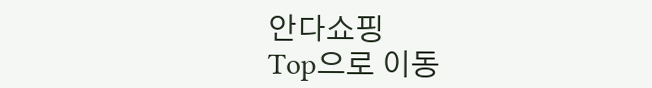안다쇼핑
Top으로 이동